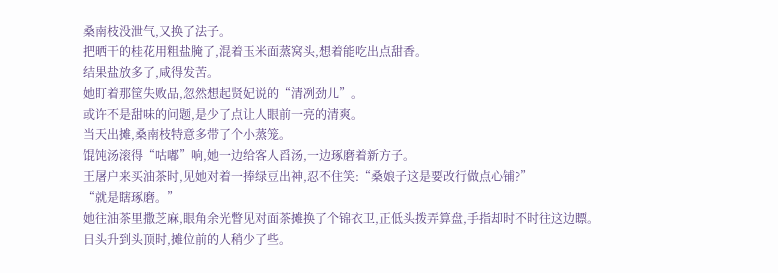桑南枝没泄气,又换了法子。
把晒干的桂花用粗盐腌了,混着玉米面蒸窝头,想着能吃出点甜香。
结果盐放多了,咸得发苦。
她盯着那筐失败品,忽然想起贤妃说的“清冽劲儿”。
或许不是甜味的问题,是少了点让人眼前一亮的清爽。
当天出摊,桑南枝特意多带了个小蒸笼。
馄饨汤滚得“咕嘟”响,她一边给客人舀汤,一边琢磨着新方子。
王屠户来买油茶时,见她对着一捧绿豆出神,忍不住笑:“桑娘子这是要改行做点心铺?”
“就是瞎琢磨。”
她往油茶里撒芝麻,眼角余光瞥见对面茶摊换了个锦衣卫,正低头拨弄算盘,手指却时不时往这边瞟。
日头升到头顶时,摊位前的人稍少了些。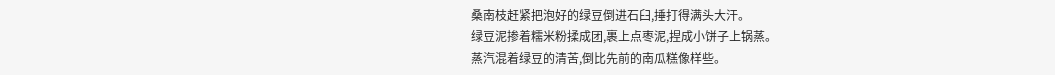桑南枝赶紧把泡好的绿豆倒进石臼,捶打得满头大汗。
绿豆泥掺着糯米粉揉成团,裹上点枣泥,捏成小饼子上锅蒸。
蒸汽混着绿豆的清苦,倒比先前的南瓜糕像样些。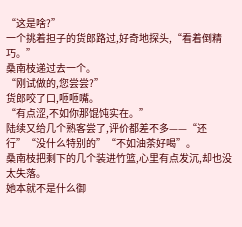“这是啥?”
一个挑着担子的货郎路过,好奇地探头,“看着倒精巧。”
桑南枝递过去一个。
“刚试做的,您尝尝?”
货郎咬了口,咂咂嘴。
“有点涩,不如你那馄饨实在。”
陆续又给几个熟客尝了,评价都差不多——“还行”“没什么特别的”“不如油茶好喝”。
桑南枝把剩下的几个装进竹篮,心里有点发沉,却也没太失落。
她本就不是什么御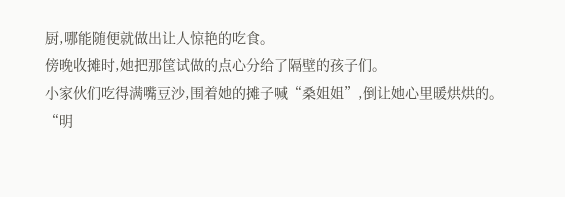厨,哪能随便就做出让人惊艳的吃食。
傍晚收摊时,她把那筐试做的点心分给了隔壁的孩子们。
小家伙们吃得满嘴豆沙,围着她的摊子喊“桑姐姐”,倒让她心里暖烘烘的。
“明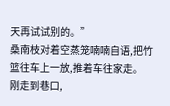天再试试别的。”
桑南枝对着空蒸笼喃喃自语,把竹篮往车上一放,推着车往家走。
刚走到巷口,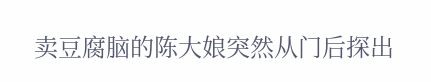卖豆腐脑的陈大娘突然从门后探出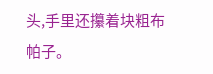头,手里还攥着块粗布帕子。